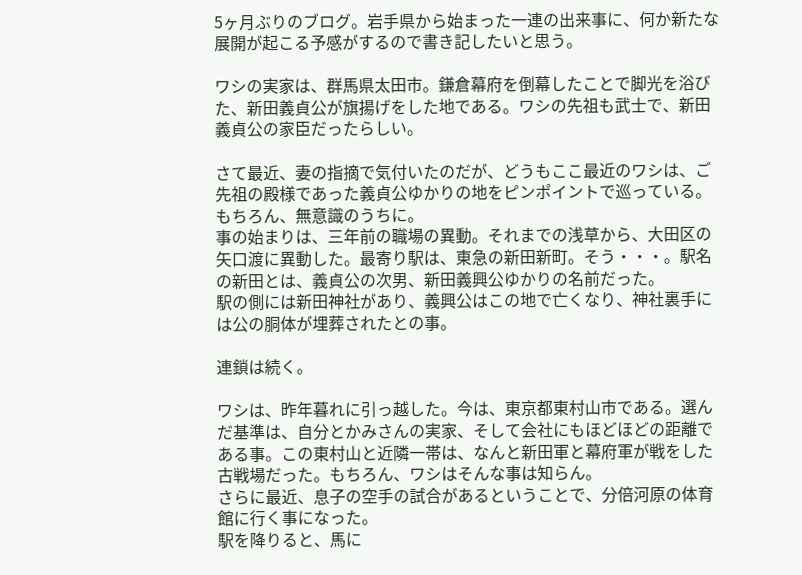5ヶ月ぶりのブログ。岩手県から始まった一連の出来事に、何か新たな展開が起こる予感がするので書き記したいと思う。

ワシの実家は、群馬県太田市。鎌倉幕府を倒幕したことで脚光を浴びた、新田義貞公が旗揚げをした地である。ワシの先祖も武士で、新田義貞公の家臣だったらしい。

さて最近、妻の指摘で気付いたのだが、どうもここ最近のワシは、ご先祖の殿様であった義貞公ゆかりの地をピンポイントで巡っている。もちろん、無意識のうちに。
事の始まりは、三年前の職場の異動。それまでの浅草から、大田区の矢口渡に異動した。最寄り駅は、東急の新田新町。そう・・・。駅名の新田とは、義貞公の次男、新田義興公ゆかりの名前だった。
駅の側には新田神社があり、義興公はこの地で亡くなり、神社裏手には公の胴体が埋葬されたとの事。

連鎖は続く。

ワシは、昨年暮れに引っ越した。今は、東京都東村山市である。選んだ基準は、自分とかみさんの実家、そして会社にもほどほどの距離である事。この東村山と近隣一帯は、なんと新田軍と幕府軍が戦をした古戦場だった。もちろん、ワシはそんな事は知らん。
さらに最近、息子の空手の試合があるということで、分倍河原の体育館に行く事になった。
駅を降りると、馬に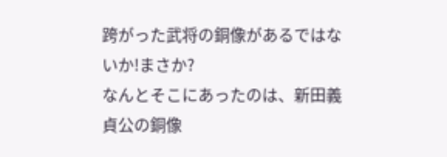跨がった武将の銅像があるではないか!まさか?
なんとそこにあったのは、新田義貞公の銅像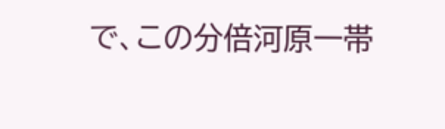で、この分倍河原一帯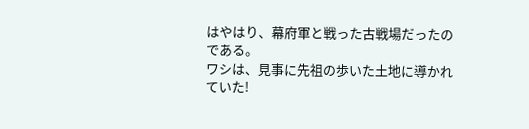はやはり、幕府軍と戦った古戦場だったのである。
ワシは、見事に先祖の歩いた土地に導かれていた!